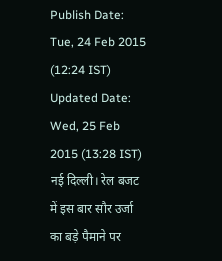Publish Date: Tue, 24 Feb 2015 (12:24 IST)
Updated Date: Wed, 25 Feb 2015 (13:28 IST)
नई दिल्ली। रेल बजट में इस बार सौर उर्जा का बड़े पैमाने पर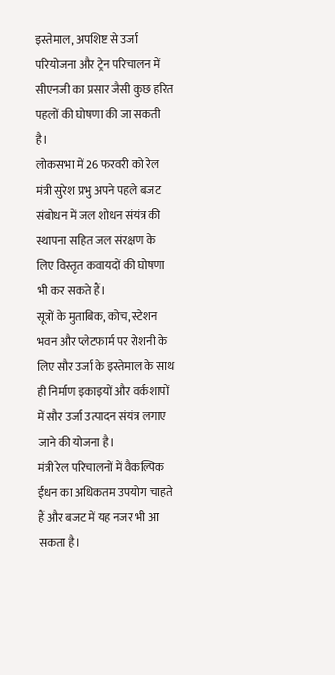इस्तेमाल, अपशिष्ट से उर्जा परियोजना और ट्रेन परिचालन में सीएनजी का प्रसार जैसी कुछ हरित पहलों की घोषणा की जा सकती है।
लोकसभा में 26 फरवरी को रेल मंत्री सुरेश प्रभु अपने पहले बजट संबोधन में जल शोधन संयंत्र की स्थापना सहित जल संरक्षण के लिए विस्तृत कवायदों की घोषणा भी कर सकते हैं।
सूत्रों के मुताबिक, कोच, स्टेशन भवन और प्लेटफार्म पर रोशनी के लिए सौर उर्जा के इस्तेमाल के साथ ही निर्माण इकाइयों और वर्कशापों में सौर उर्जा उत्पादन संयंत्र लगाए जाने की योजना है।
मंत्री रेल परिचालनों में वैकल्पिक ईंधन का अधिकतम उपयोग चाहते हैं और बजट में यह नजर भी आ सकता है।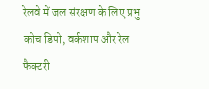रेलवे में जल संरक्षण के लिए प्रभु कोच डिपो, वर्कशाप और रेल फैक्टरी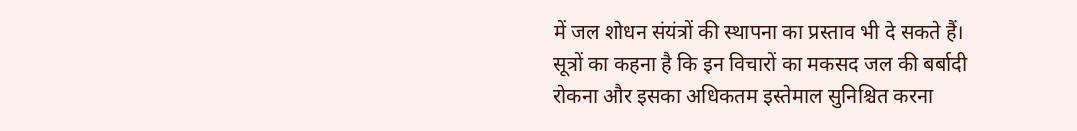में जल शोधन संयंत्रों की स्थापना का प्रस्ताव भी दे सकते हैं।
सूत्रों का कहना है कि इन विचारों का मकसद जल की बर्बादी रोकना और इसका अधिकतम इस्तेमाल सुनिश्चित करना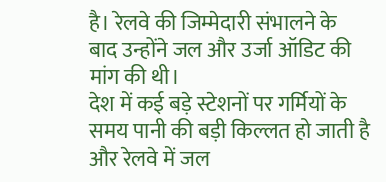है। रेलवे की जिम्मेदारी संभालने के बाद उन्होंने जल और उर्जा ऑडिट की मांग की थी।
देश में कई बड़े स्टेशनों पर गर्मियों के समय पानी की बड़ी किल्लत हो जाती है और रेलवे में जल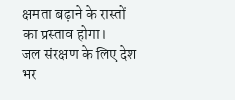क्षमता बढ़ाने के रास्तों का प्रस्ताव होगा।
जल संरक्षण के लिए देश भर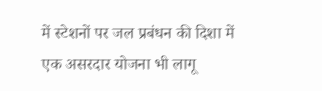में स्टेशनों पर जल प्रबंधन की दिशा में एक असरदार योजना भी लागू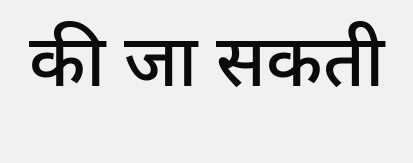की जा सकती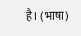है। (भाषा)